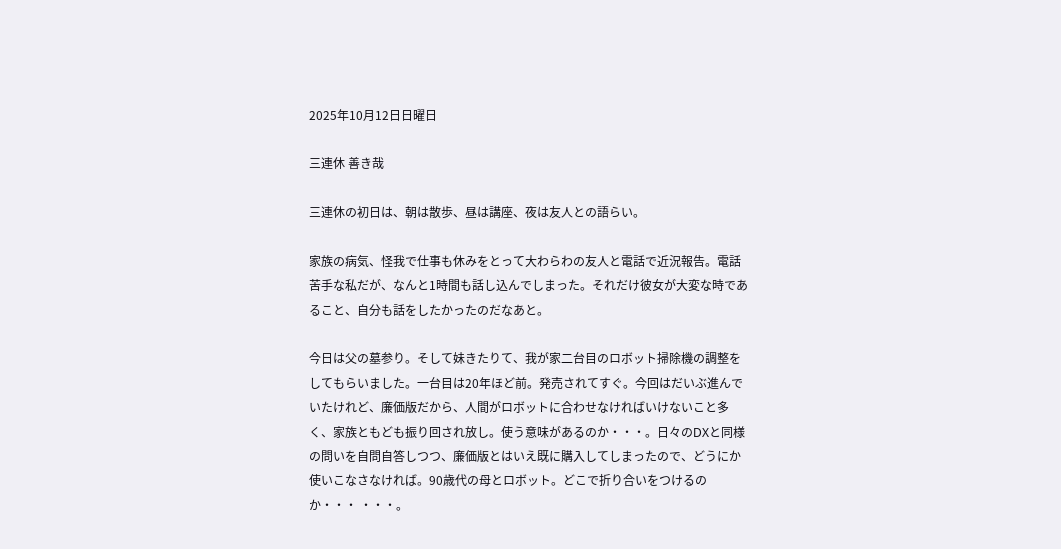2025年10月12日日曜日

三連休 善き哉

三連休の初日は、朝は散歩、昼は講座、夜は友人との語らい。

家族の病気、怪我で仕事も休みをとって大わらわの友人と電話で近況報告。電話苦手な私だが、なんと1時間も話し込んでしまった。それだけ彼女が大変な時であること、自分も話をしたかったのだなあと。

今日は父の墓参り。そして妹きたりて、我が家二台目のロボット掃除機の調整をしてもらいました。一台目は20年ほど前。発売されてすぐ。今回はだいぶ進んでいたけれど、廉価版だから、人間がロボットに合わせなければいけないこと多く、家族ともども振り回され放し。使う意味があるのか・・・。日々のDXと同様の問いを自問自答しつつ、廉価版とはいえ既に購入してしまったので、どうにか使いこなさなければ。90歳代の母とロボット。どこで折り合いをつけるのか・・・ ・・・。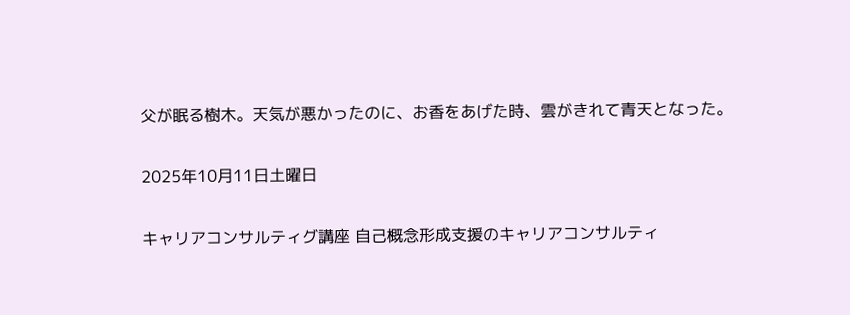父が眠る樹木。天気が悪かったのに、お香をあげた時、雲がきれて青天となった。

2025年10月11日土曜日

キャリアコンサルティグ講座 自己概念形成支援のキャリアコンサルティ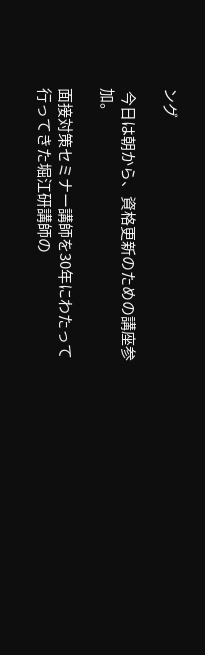ング

 今日は朝から、資格更新のための講座参加。

面接対策セミナー講師を30年にわたって行ってきた堀江研講師の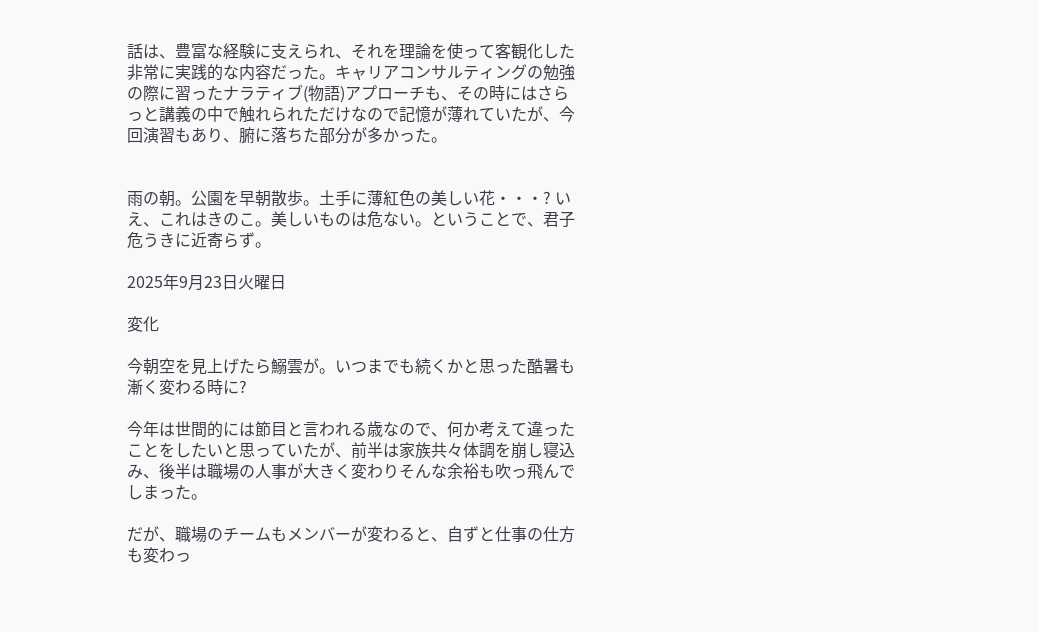話は、豊富な経験に支えられ、それを理論を使って客観化した非常に実践的な内容だった。キャリアコンサルティングの勉強の際に習ったナラティブ(物語)アプローチも、その時にはさらっと講義の中で触れられただけなので記憶が薄れていたが、今回演習もあり、腑に落ちた部分が多かった。


雨の朝。公園を早朝散歩。土手に薄紅色の美しい花・・・? いえ、これはきのこ。美しいものは危ない。ということで、君子危うきに近寄らず。

2025年9月23日火曜日

変化

今朝空を見上げたら鰯雲が。いつまでも続くかと思った酷暑も漸く変わる時に?

今年は世間的には節目と言われる歳なので、何か考えて違ったことをしたいと思っていたが、前半は家族共々体調を崩し寝込み、後半は職場の人事が大きく変わりそんな余裕も吹っ飛んでしまった。

だが、職場のチームもメンバーが変わると、自ずと仕事の仕方も変わっ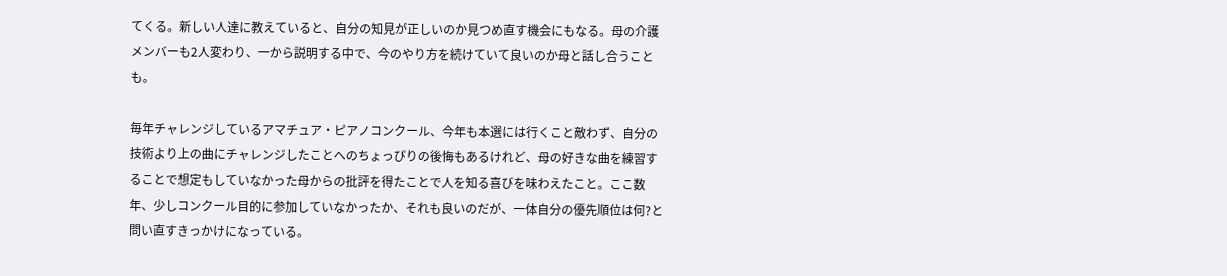てくる。新しい人達に教えていると、自分の知見が正しいのか見つめ直す機会にもなる。母の介護メンバーも2人変わり、一から説明する中で、今のやり方を続けていて良いのか母と話し合うことも。

毎年チャレンジしているアマチュア・ピアノコンクール、今年も本選には行くこと敵わず、自分の技術より上の曲にチャレンジしたことへのちょっぴりの後悔もあるけれど、母の好きな曲を練習することで想定もしていなかった母からの批評を得たことで人を知る喜びを味わえたこと。ここ数年、少しコンクール目的に参加していなかったか、それも良いのだが、一体自分の優先順位は何?と問い直すきっかけになっている。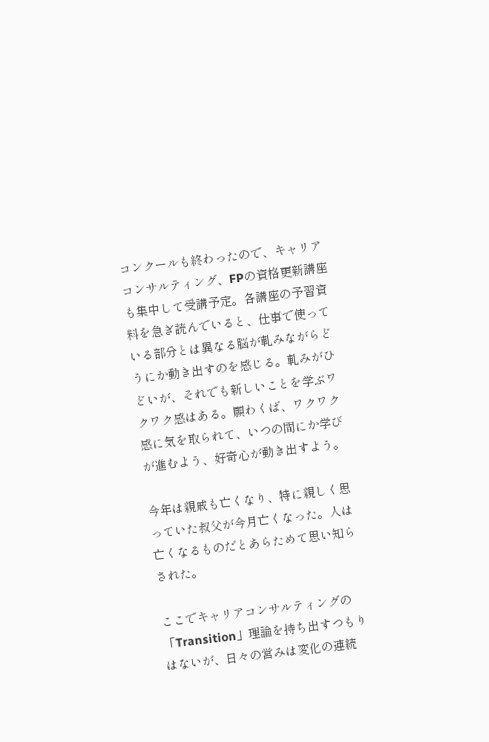コンクールも終わったので、キャリアコンサルティング、FPの資格更新講座も集中して受講予定。各講座の予習資料を急ぎ読んでいると、仕事で使っている部分とは異なる脳が軋みながらどうにか動き出すのを感じる。軋みがひどいが、それでも新しいことを学ぶワクワク感はある。願わくば、ワクワク感に気を取られて、いつの間にか学びが進むよう、好奇心が動き出すよう。

今年は親戚も亡くなり、特に親しく思っていた叔父が今月亡くなった。人は亡くなるものだとあらためて思い知らされた。

ここでキャリアコンサルティングの「Transition」理論を持ち出すつもりはないが、日々の営みは変化の連続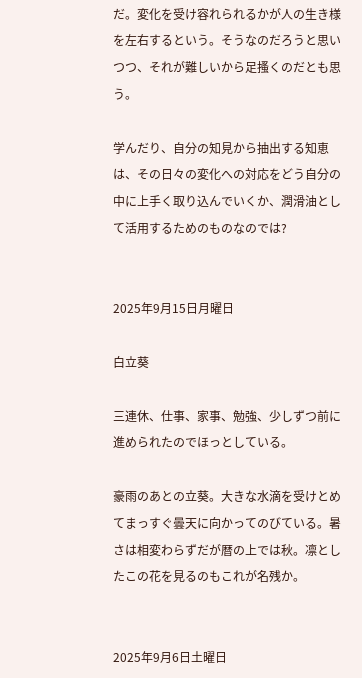だ。変化を受け容れられるかが人の生き様を左右するという。そうなのだろうと思いつつ、それが難しいから足搔くのだとも思う。

学んだり、自分の知見から抽出する知恵は、その日々の変化への対応をどう自分の中に上手く取り込んでいくか、潤滑油として活用するためのものなのでは?


2025年9月15日月曜日

白立葵

三連休、仕事、家事、勉強、少しずつ前に進められたのでほっとしている。

豪雨のあとの立葵。大きな水滴を受けとめてまっすぐ曇天に向かってのびている。暑さは相変わらずだが暦の上では秋。凛としたこの花を見るのもこれが名残か。


2025年9月6日土曜日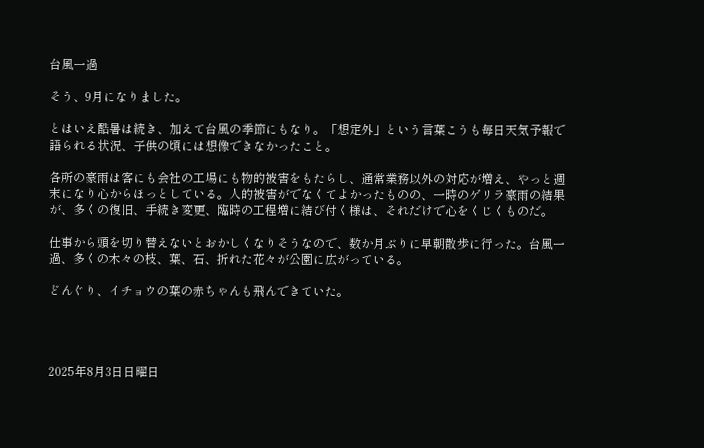台風一過

そう、9月になりました。

とはいえ酷暑は続き、加えて台風の季節にもなり。「想定外」という言葉こうも毎日天気予報で語られる状況、子供の頃には想像できなかったこと。

各所の豪雨は客にも会社の工場にも物的被害をもたらし、通常業務以外の対応が増え、やっと週末になり心からほっとしている。人的被害がでなくてよかったものの、一時のゲリラ豪雨の結果が、多くの復旧、手続き変更、臨時の工程増に結び付く様は、それだけで心をくじくものだ。

仕事から頭を切り替えないとおかしくなりそうなので、数か月ぶりに早朝散歩に行った。台風一過、多くの木々の枝、葉、石、折れた花々が公園に広がっている。

どんぐり、イチョウの葉の赤ちゃんも飛んできていた。




2025年8月3日日曜日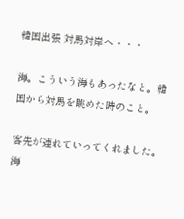韓国出張 対馬対岸へ・・・

海。こういう海もあったなと。韓国から対馬を眺めた時のこと。

客先が連れていってくれました。海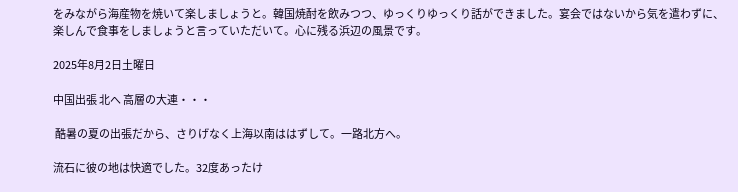をみながら海産物を焼いて楽しましょうと。韓国焼酎を飲みつつ、ゆっくりゆっくり話ができました。宴会ではないから気を遣わずに、楽しんで食事をしましょうと言っていただいて。心に残る浜辺の風景です。

2025年8月2日土曜日

中国出張 北へ 高層の大連・・・

 酷暑の夏の出張だから、さりげなく上海以南ははずして。一路北方へ。

流石に彼の地は快適でした。32度あったけ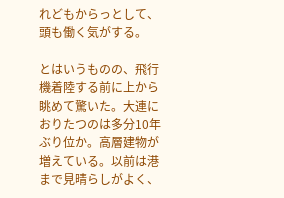れどもからっとして、頭も働く気がする。

とはいうものの、飛行機着陸する前に上から眺めて驚いた。大連におりたつのは多分10年ぶり位か。高層建物が増えている。以前は港まで見晴らしがよく、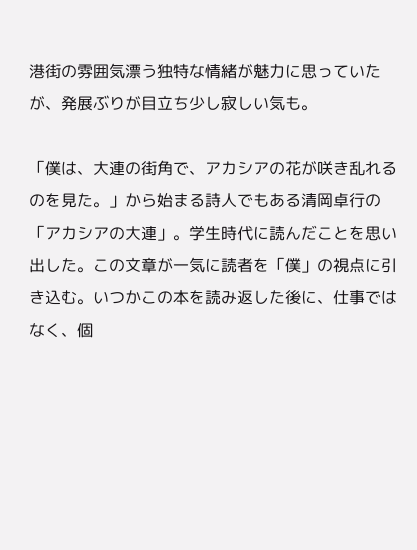港街の雰囲気漂う独特な情緒が魅力に思っていたが、発展ぶりが目立ち少し寂しい気も。

「僕は、大連の街角で、アカシアの花が咲き乱れるのを見た。」から始まる詩人でもある清岡卓行の「アカシアの大連」。学生時代に読んだことを思い出した。この文章が一気に読者を「僕」の視点に引き込む。いつかこの本を読み返した後に、仕事ではなく、個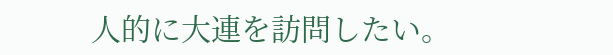人的に大連を訪問したい。